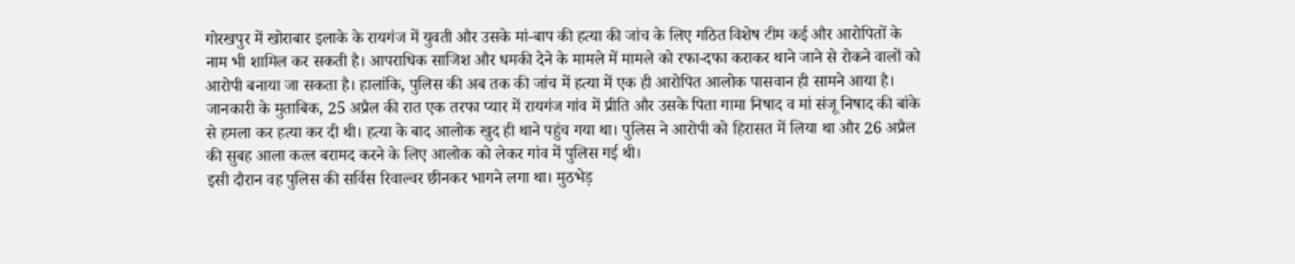गोरखपुर में खोराबार इलाके के रायगंज में युवती और उसके मां-बाप की हत्या की जांच के लिए गठित विशेष टीम कई और आरोपितों के नाम भी शामिल कर सकती है। आपराधिक साजिश और धमकी देने के मामले में मामले को रफा-दफा कराकर थाने जाने से रोकने वालों को आरोपी बनाया जा सकता है। हालांकि, पुलिस की अब तक की जांच में हत्या में एक ही आरोपित आलोक पासवान ही सामने आया है।
जानकारी के मुताबिक, 25 अप्रैल की रात एक तरफा प्यार में रायगंज गांव में प्रीति और उसके पिता गामा निषाद व मां संजू निषाद की बांके से हमला कर हत्या कर दी थी। हत्या के बाद आलोक खुद ही थाने पहुंच गया था। पुलिस ने आरोपी को हिरासत में लिया था और 26 अप्रैल की सुबह आला कत्ल बरामद करने के लिए आलोक को लेकर गांव में पुलिस गई थी।
इसी दौरान वह पुलिस की सर्विस रिवाल्वर छीनकर भागने लगा था। मुठभेड़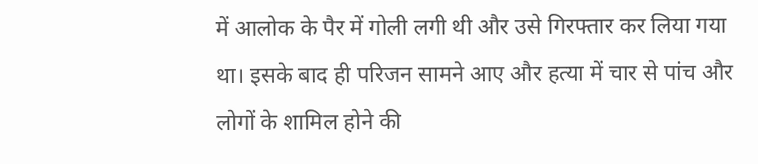में आलोक के पैर में गोली लगी थी और उसे गिरफ्तार कर लिया गया था। इसके बाद ही परिजन सामने आए और हत्या में चार से पांच और लोगों के शामिल होने की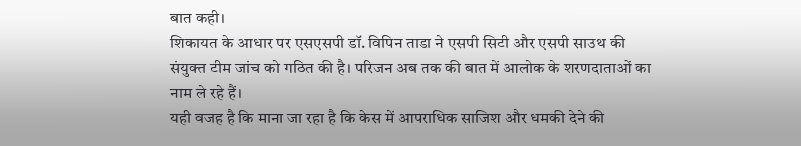बात कही।
शिकायत के आधार पर एसएसपी डॉ. विपिन ताडा ने एसपी सिटी और एसपी साउथ की संयुक्त टीम जांच को गठित की है। परिजन अब तक की बात में आलोक के शरणदाताओं का नाम ले रहे हैं।
यही वजह है कि माना जा रहा है कि केस में आपराधिक साजिश और धमकी देने की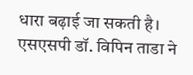धारा बढ़ाई जा सकती है। एसएसपी डॉ. विपिन ताडा ने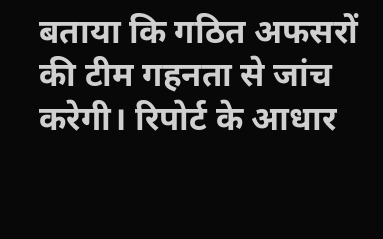बताया कि गठित अफसरों की टीम गहनता से जांच करेगी। रिपोर्ट के आधार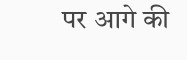पर आगे की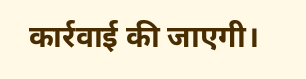कार्रवाई की जाएगी।